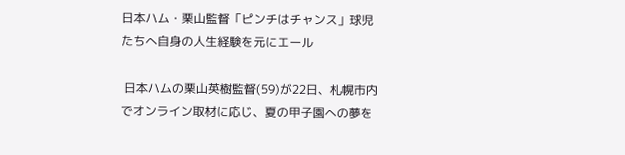日本ハム・栗山監督「ピンチはチャンス」球児たちへ自身の人生経験を元にエール

 日本ハムの栗山英樹監督(59)が22日、札幌市内でオンライン取材に応じ、夏の甲子園への夢を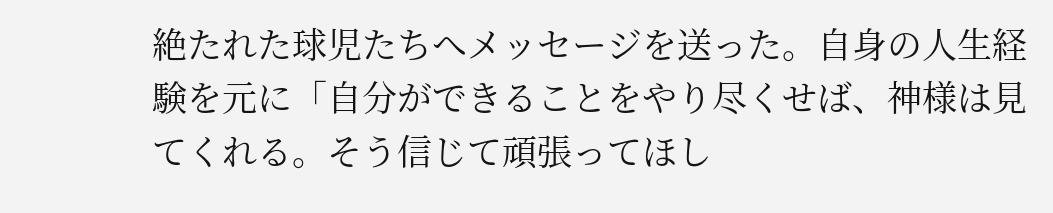絶たれた球児たちへメッセージを送った。自身の人生経験を元に「自分ができることをやり尽くせば、神様は見てくれる。そう信じて頑張ってほし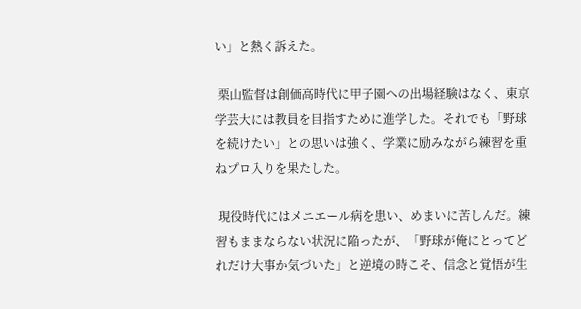い」と熱く訴えた。

 栗山監督は創価高時代に甲子園への出場経験はなく、東京学芸大には教員を目指すために進学した。それでも「野球を続けたい」との思いは強く、学業に励みながら練習を重ねプロ入りを果たした。

 現役時代にはメニエール病を患い、めまいに苦しんだ。練習もままならない状況に陥ったが、「野球が俺にとってどれだけ大事か気づいた」と逆境の時こそ、信念と覚悟が生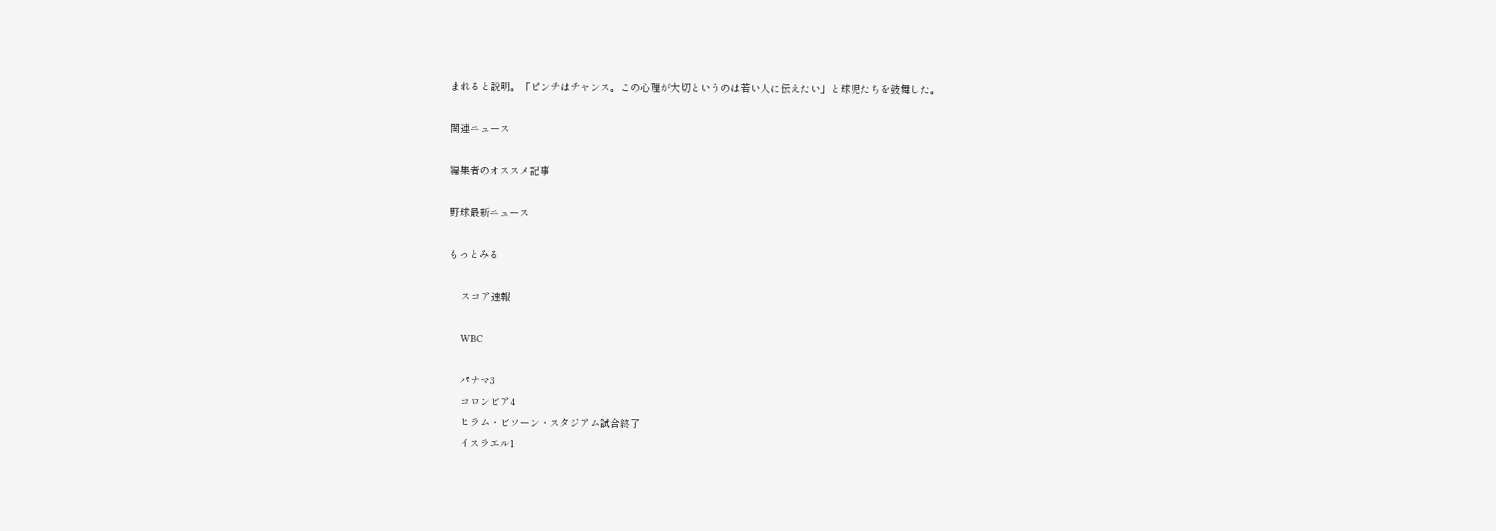まれると説明。「ピンチはチャンス。この心理が大切というのは若い人に伝えたい」と球児たちを鼓舞した。

関連ニュース

編集者のオススメ記事

野球最新ニュース

もっとみる

    スコア速報

    WBC

    パナマ3
    コロンビア4
    ヒラム・ビソーン・スタジアム試合終了
    イスラエル1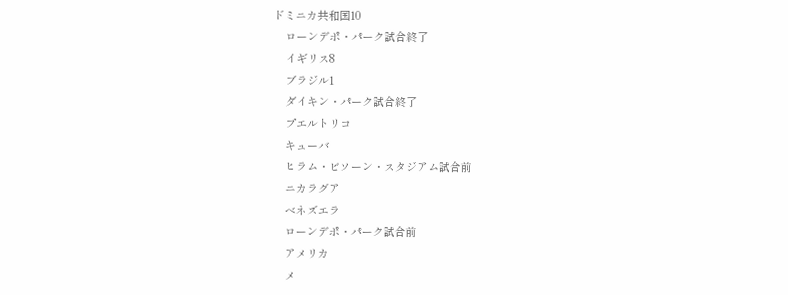ドミニカ共和国10
    ローンデポ・パーク試合終了
    イギリス8
    ブラジル1
    ダイキン・パーク試合終了
    プエルトリコ
    キューバ
    ヒラム・ビソーン・スタジアム試合前
    ニカラグア
    ベネズエラ
    ローンデポ・パーク試合前
    アメリカ
    メ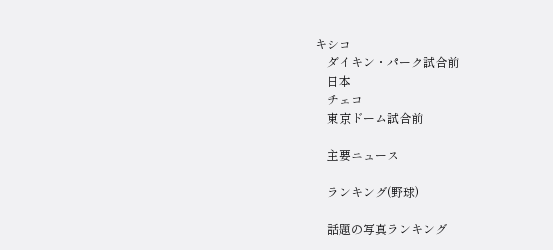キシコ
    ダイキン・パーク試合前
    日本
    チェコ
    東京ドーム試合前

    主要ニュース

    ランキング(野球)

    話題の写真ランキング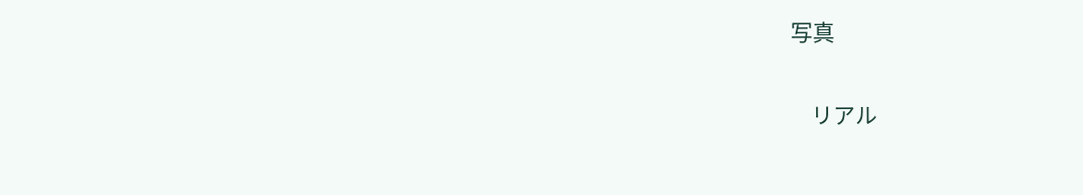写真

    リアル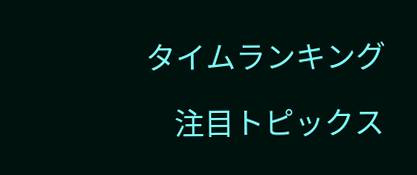タイムランキング

    注目トピックス